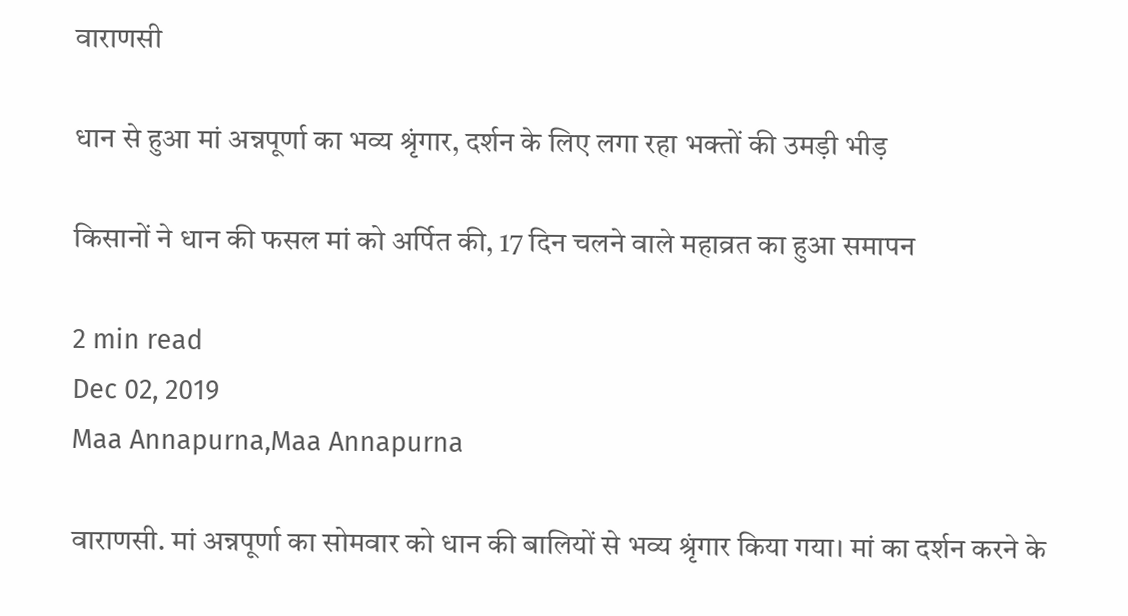वाराणसी

धान से हुआ मां अन्नपूर्णा का भव्य श्रृंगार, दर्शन के लिए लगा रहा भक्तों की उमड़ी भीड़

किसानों ने धान की फसल मां को अर्पित की, 17 दिन चलने वाले महाव्रत का हुआ समापन

2 min read
Dec 02, 2019
Maa Annapurna,Maa Annapurna

वाराणसी. मां अन्नपूर्णा का सोमवार को धान की बालियों से भव्य श्रृंगार किया गया। मां का दर्शन करने के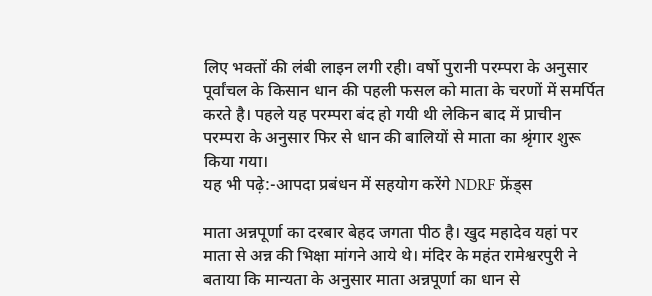लिए भक्तों की लंबी लाइन लगी रही। वर्षो पुरानी परम्परा के अनुसार पूर्वांचल के किसान धान की पहली फसल को माता के चरणों में समर्पित करते है। पहले यह परम्परा बंद हो गयी थी लेकिन बाद में प्राचीन परम्परा के अनुसार फिर से धान की बालियों से माता का श्रृंगार शुरू किया गया।
यह भी पढ़े:-आपदा प्रबंधन में सहयोग करेंगे NDRF फ्रेंड्स

माता अन्नपूर्णा का दरबार बेहद जगता पीठ है। खुद महादेव यहां पर माता से अन्न की भिक्षा मांगने आये थे। मंदिर के महंत रामेश्वरपुरी ने बताया कि मान्यता के अनुसार माता अन्नपूर्णा का धान से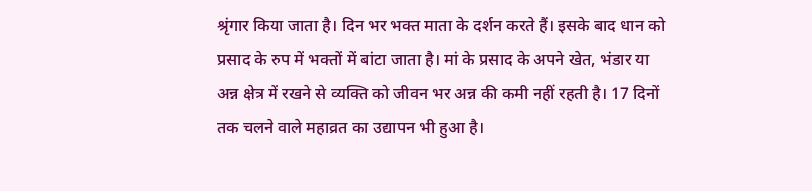श्रृंगार किया जाता है। दिन भर भक्त माता के दर्शन करते हैं। इसके बाद धान को प्रसाद के रुप में भक्तों में बांटा जाता है। मां के प्रसाद के अपने खेत, भंडार या अन्न क्षेत्र में रखने से व्यक्ति को जीवन भर अन्न की कमी नहीं रहती है। 17 दिनों तक चलने वाले महाव्रत का उद्यापन भी हुआ है।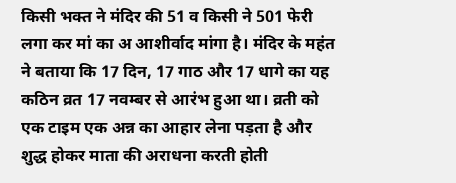किसी भक्त ने मंदिर की 51 व किसी ने 501 फेरी लगा कर मां का अ आशीर्वाद मांगा है। मंदिर के महंत ने बताया कि 17 दिन, 17 गाठ और 17 धागे का यह कठिन व्रत 17 नवम्बर से आरंभ हुआ था। व्रती को एक टाइम एक अन्न का आहार लेना पड़ता है और शुद्ध होकर माता की अराधना करती होती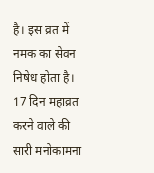है। इस व्रत में नमक का सेवन निषेध होता है। 17 दिन महाव्रत करने वाले की सारी मनोकामना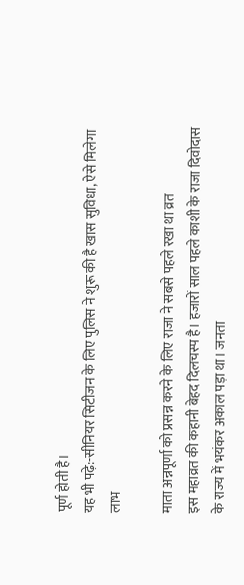पूर्ण होती है।
यह भी पढ़े:-सीनियर सिटीजन के लिए पुलिस ने शुरू की है खास सुविधा, ऐसे मिलेगा लाभ

माता अन्नपूर्णा को प्रसन्न करने के लिए राजा ने सबसे पहले रखा था व्रत
इस महाव्रत की कहानी बेहद दिलचस्प है। हजारों साल पहले काशी के राजा दिवोदास के राज्य में भयंकर अकाल पड़ा था। जनता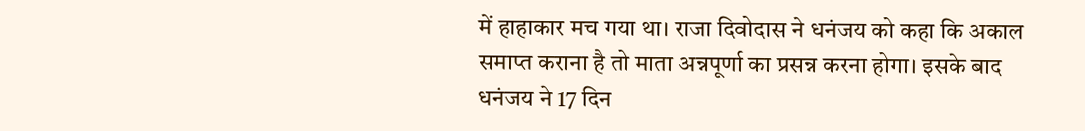में हाहाकार मच गया था। राजा दिवोदास ने धनंजय को कहा कि अकाल समाप्त कराना है तो माता अन्नपूर्णा का प्रसन्न करना होगा। इसके बाद धनंजय ने 17 दिन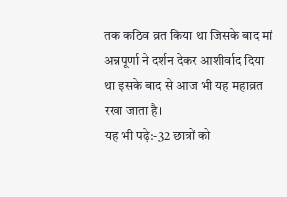तक कठिव व्रत किया था जिसके बाद मां अन्नपूर्णा ने दर्शन देकर आशीर्वाद दिया था इसके बाद से आज भी यह महाव्रत रखा जाता है।
यह भी पढ़े:-32 छात्रों को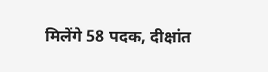मिलेंगे 58 पदक, दीक्षांत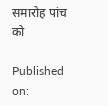समारोह पांच को

Published on: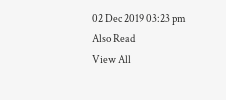02 Dec 2019 03:23 pm
Also Read
View All